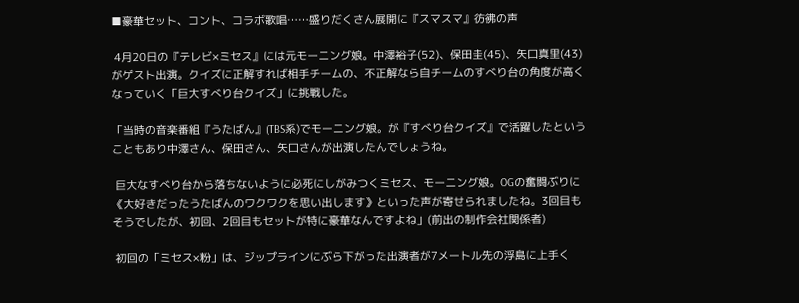■豪華セット、コント、コラボ歌唱……盛りだくさん展開に『スマスマ』彷彿の声

 4月20日の『テレビ×ミセス』には元モーニング娘。中澤裕子(52)、保田圭(45)、矢口真里(43)がゲスト出演。クイズに正解すれば相手チームの、不正解なら自チームのすべり台の角度が高くなっていく「巨大すべり台クイズ」に挑戦した。

「当時の音楽番組『うたばん』(TBS系)でモーニング娘。が『すべり台クイズ』で活躍したということもあり中澤さん、保田さん、矢口さんが出演したんでしょうね。

 巨大なすべり台から落ちないように必死にしがみつくミセス、モーニング娘。OGの奮闘ぶりに《大好きだったうたばんのワクワクを思い出します》といった声が寄せられましたね。3回目もそうでしたが、初回、2回目もセットが特に豪華なんですよね」(前出の制作会社関係者)

 初回の「ミセス×粉」は、ジップラインにぶら下がった出演者が7メートル先の浮島に上手く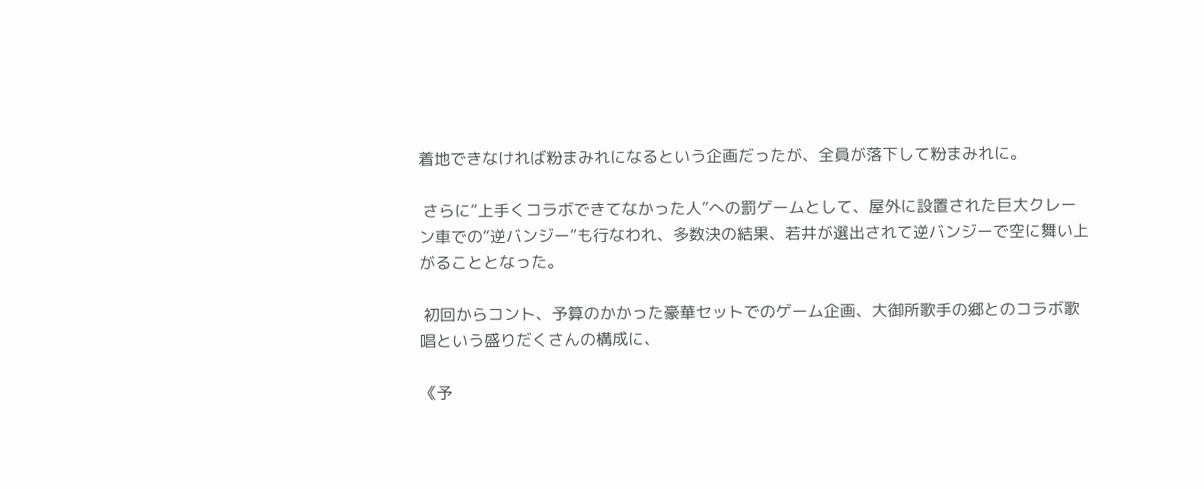着地できなければ粉まみれになるという企画だったが、全員が落下して粉まみれに。

 さらに“上手くコラボできてなかった人”への罰ゲームとして、屋外に設置された巨大クレーン車での“逆バンジー”も行なわれ、多数決の結果、若井が選出されて逆バンジーで空に舞い上がることとなった。

 初回からコント、予算のかかった豪華セットでのゲーム企画、大御所歌手の郷とのコラボ歌唱という盛りだくさんの構成に、

《予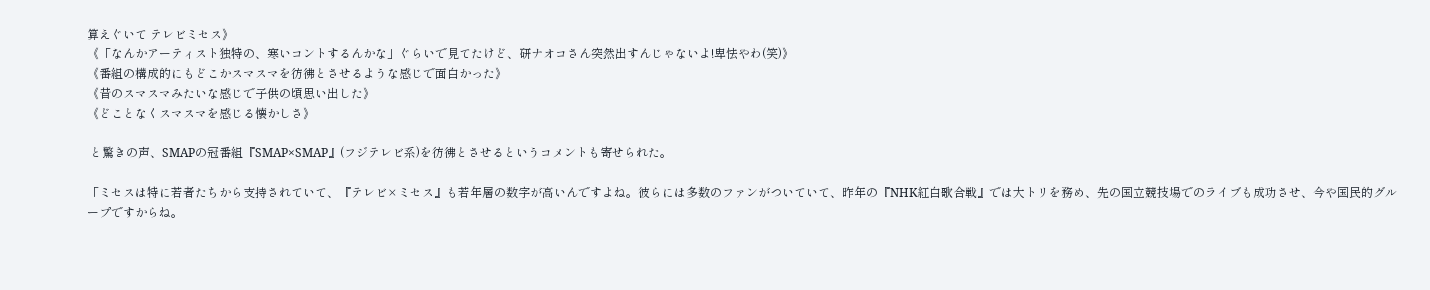算えぐいて テレビミセス》
《「なんかアーティスト独特の、寒いコントするんかな」ぐらいで見てたけど、研ナオコさん突然出すんじゃないよ!卑怯やわ(笑)》
《番組の構成的にもどこかスマスマを彷彿とさせるような感じで面白かった》
《昔のスマスマみたいな感じで子供の頃思い出した》
《どことなくスマスマを感じる懐かしさ》

 と驚きの声、SMAPの冠番組『SMAP×SMAP』(フジテレビ系)を彷彿とさせるというコメントも寄せられた。

「ミセスは特に若者たちから支持されていて、『テレビ×ミセス』も若年層の数字が高いんですよね。彼らには多数のファンがついていて、昨年の『NHK紅白歌合戦』では大トリを務め、先の国立競技場でのライブも成功させ、今や国民的グループですからね。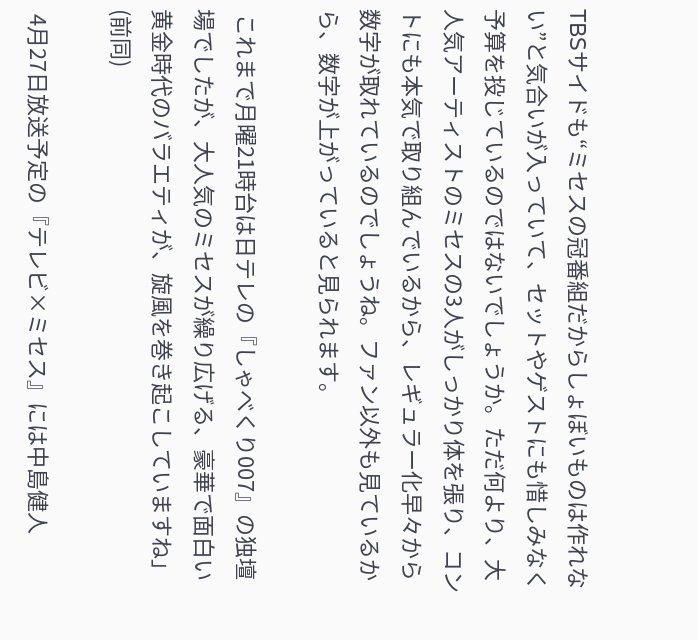TBSサイドも“ミセスの冠番組だからしょぼいものは作れない”と気合いが入っていて、セットやゲストにも惜しみなく予算を投じているのではないでしょうか。ただ何より、大人気アーティストのミセスの3人がしっかり体を張り、コントにも本気で取り組んでいるから、レギュラー化早々から数字が取れているのでしょうね。ファン以外も見ているから、数字が上がっていると見られます。

 これまで月曜21時台は日テレの『しゃべくり007』の独壇場でしたが、大人気のミセスが繰り広げる、豪華で面白い黄金時代のバラエティが、旋風を巻き起こしていますね」(前同)

 4月27日放送予定の『テレビ×ミセス』には中島健人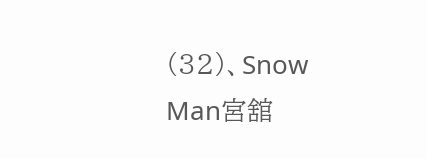(32)、Snow Man宮舘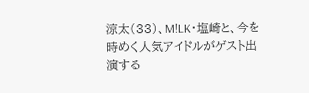涼太(33)、M!LK・塩崎と、今を時めく人気アイドルがゲスト出演する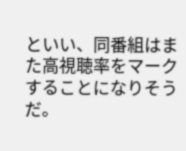といい、同番組はまた高視聴率をマークすることになりそうだ。